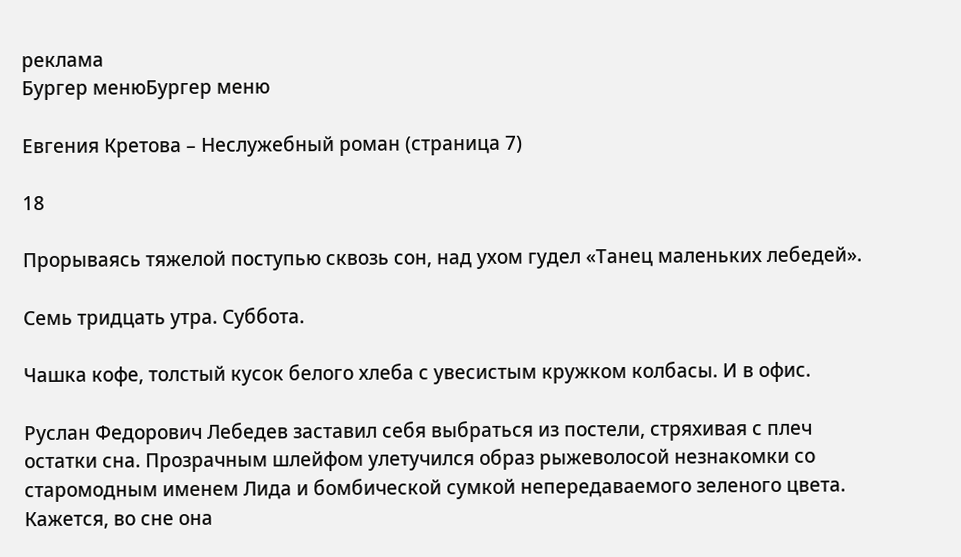реклама
Бургер менюБургер меню

Евгения Кретова – Неслужебный роман (страница 7)

18

Прорываясь тяжелой поступью сквозь сон, над ухом гудел «Танец маленьких лебедей».

Семь тридцать утра. Суббота.

Чашка кофе, толстый кусок белого хлеба с увесистым кружком колбасы. И в офис.

Руслан Федорович Лебедев заставил себя выбраться из постели, стряхивая с плеч остатки сна. Прозрачным шлейфом улетучился образ рыжеволосой незнакомки со старомодным именем Лида и бомбической сумкой непередаваемого зеленого цвета. Кажется, во сне она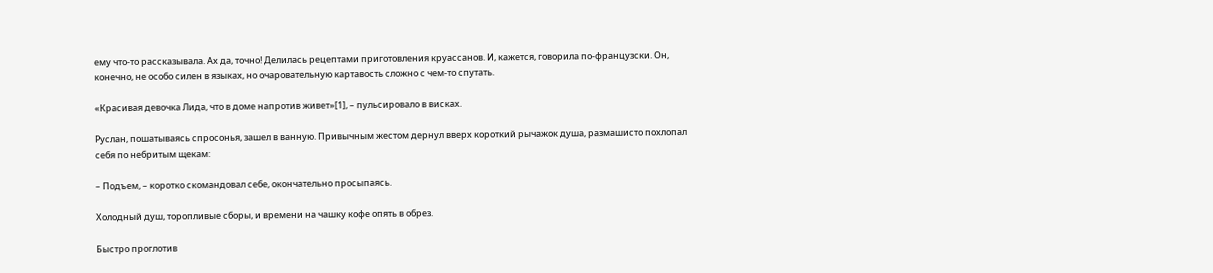ему что-то рассказывала. Ах да, точно! Делилась рецептами приготовления круассанов. И, кажется, говорила по-французски. Он, конечно, не особо силен в языках, но очаровательную картавость сложно с чем-то спутать.

«Красивая девочка Лида, что в доме напротив живет»[1], – пульсировало в висках.

Руслан, пошатываясь спросонья, зашел в ванную. Привычным жестом дернул вверх короткий рычажок душа, размашисто похлопал себя по небритым щекам:

– Подъем, – коротко скомандовал себе, окончательно просыпаясь.

Холодный душ, торопливые сборы, и времени на чашку кофе опять в обрез.

Быстро проглотив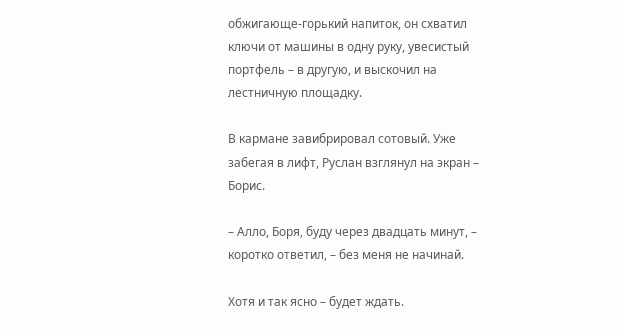обжигающе-горький напиток, он схватил ключи от машины в одну руку, увесистый портфель – в другую, и выскочил на лестничную площадку.

В кармане завибрировал сотовый. Уже забегая в лифт, Руслан взглянул на экран – Борис.

– Алло, Боря, буду через двадцать минут, – коротко ответил, – без меня не начинай.

Хотя и так ясно – будет ждать.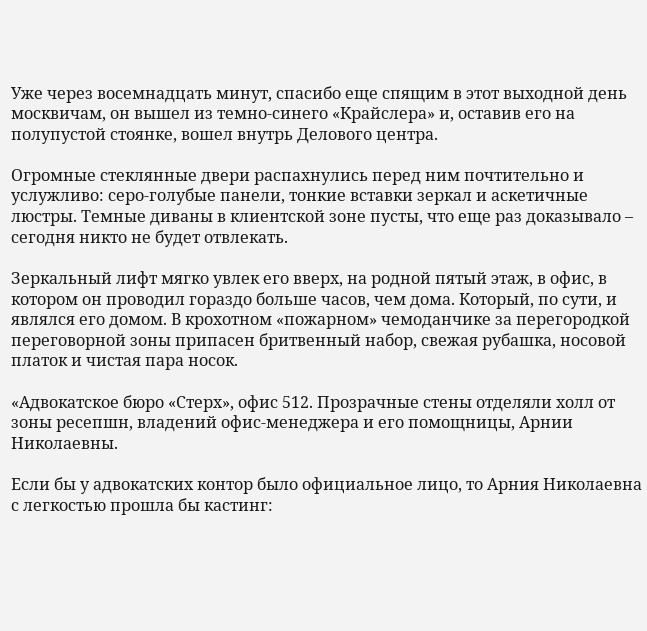Уже через восемнадцать минут, спасибо еще спящим в этот выходной день москвичам, он вышел из темно-синего «Крайслера» и, оставив его на полупустой стоянке, вошел внутрь Делового центра.

Огромные стеклянные двери распахнулись перед ним почтительно и услужливо: серо-голубые панели, тонкие вставки зеркал и аскетичные люстры. Темные диваны в клиентской зоне пусты, что еще раз доказывало – сегодня никто не будет отвлекать.

Зеркальный лифт мягко увлек его вверх, на родной пятый этаж, в офис, в котором он проводил гораздо больше часов, чем дома. Который, по сути, и являлся его домом. В крохотном «пожарном» чемоданчике за перегородкой переговорной зоны припасен бритвенный набор, свежая рубашка, носовой платок и чистая пара носок.

«Адвокатское бюро «Стерх», офис 512. Прозрачные стены отделяли холл от зоны ресепшн, владений офис-менеджера и его помощницы, Арнии Николаевны.

Если бы у адвокатских контор было официальное лицо, то Арния Николаевна с легкостью прошла бы кастинг: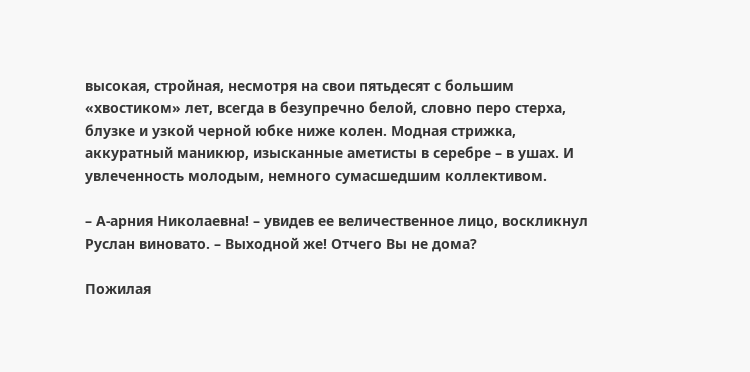высокая, стройная, несмотря на свои пятьдесят с большим «хвостиком» лет, всегда в безупречно белой, словно перо стерха, блузке и узкой черной юбке ниже колен. Модная стрижка, аккуратный маникюр, изысканные аметисты в серебре – в ушах. И увлеченность молодым, немного сумасшедшим коллективом.

– А-арния Николаевна! – увидев ее величественное лицо, воскликнул Руслан виновато. – Выходной же! Отчего Вы не дома?

Пожилая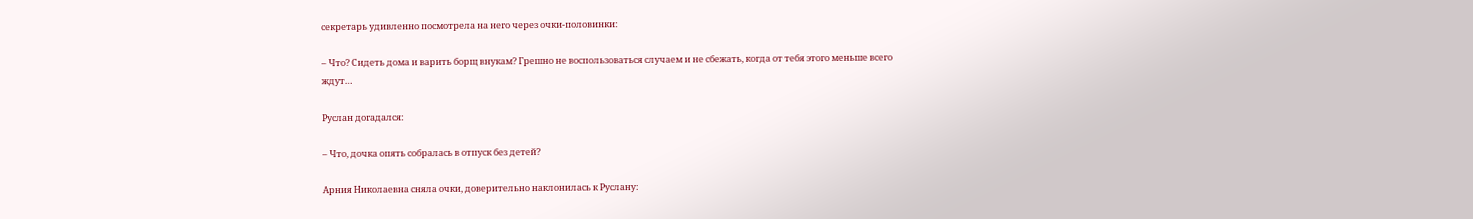секретарь удивленно посмотрела на него через очки-половинки:

– Что? Сидеть дома и варить борщ внукам? Грешно не воспользоваться случаем и не сбежать, когда от тебя этого меньше всего ждут…

Руслан догадался:

– Что, дочка опять собралась в отпуск без детей?

Арния Николаевна сняла очки, доверительно наклонилась к Руслану: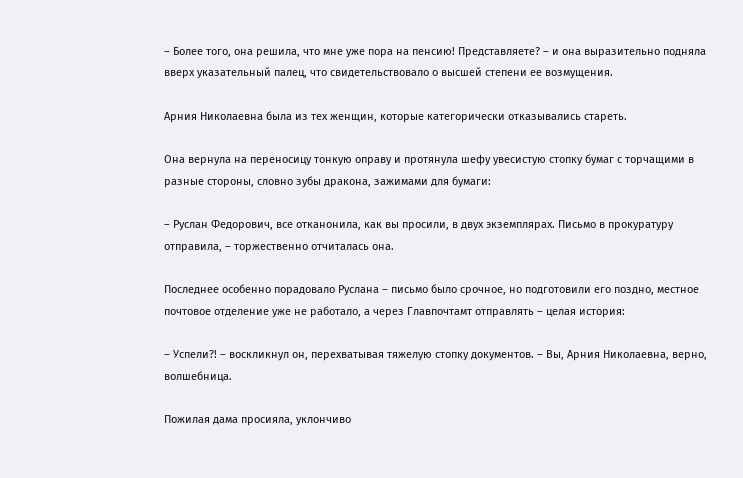– Более того, она решила, что мне уже пора на пенсию! Представляете? – и она выразительно подняла вверх указательный палец, что свидетельствовало о высшей степени ее возмущения.

Арния Николаевна была из тех женщин, которые категорически отказывались стареть.

Она вернула на переносицу тонкую оправу и протянула шефу увесистую стопку бумаг с торчащими в разные стороны, словно зубы дракона, зажимами для бумаги:

– Руслан Федорович, все отканонила, как вы просили, в двух экземплярах. Письмо в прокуратуру отправила, – торжественно отчиталась она.

Последнее особенно порадовало Руслана – письмо было срочное, но подготовили его поздно, местное почтовое отделение уже не работало, а через Главпочтамт отправлять – целая история:

– Успели?! – воскликнул он, перехватывая тяжелую стопку документов. – Вы, Арния Николаевна, верно, волшебница.

Пожилая дама просияла, уклончиво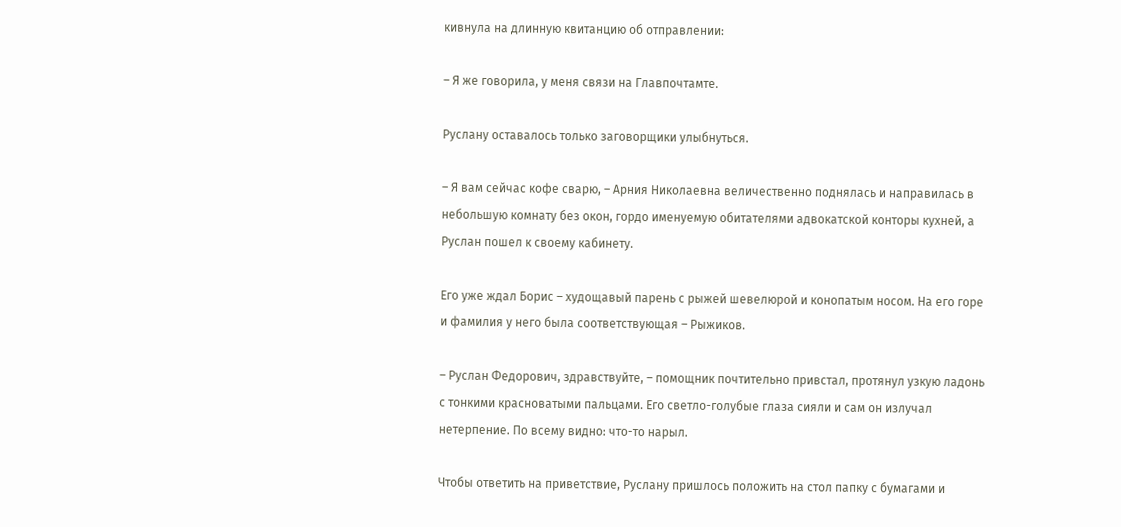кивнула на длинную квитанцию об отправлении:

– Я же говорила, у меня связи на Главпочтамте.

Руслану оставалось только заговорщики улыбнуться.

– Я вам сейчас кофе сварю, – Арния Николаевна величественно поднялась и направилась в небольшую комнату без окон, гордо именуемую обитателями адвокатской конторы кухней, а Руслан пошел к своему кабинету.

Его уже ждал Борис – худощавый парень с рыжей шевелюрой и конопатым носом. На его горе и фамилия у него была соответствующая – Рыжиков.

– Руслан Федорович, здравствуйте, – помощник почтительно привстал, протянул узкую ладонь с тонкими красноватыми пальцами. Его светло-голубые глаза сияли и сам он излучал нетерпение. По всему видно: что-то нарыл.

Чтобы ответить на приветствие, Руслану пришлось положить на стол папку с бумагами и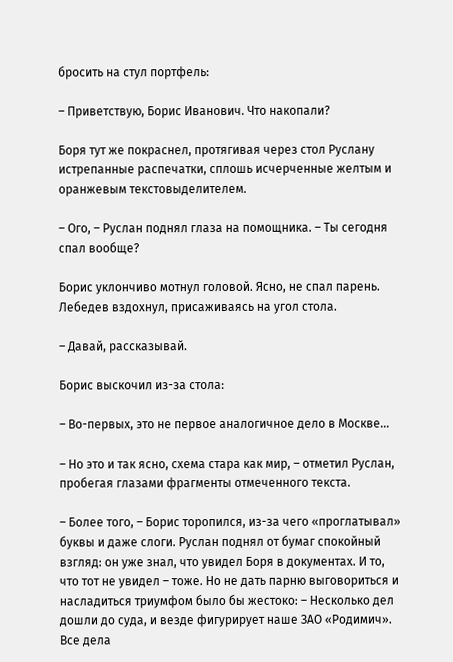бросить на стул портфель:

– Приветствую, Борис Иванович. Что накопали?

Боря тут же покраснел, протягивая через стол Руслану истрепанные распечатки, сплошь исчерченные желтым и оранжевым текстовыделителем.

– Ого, – Руслан поднял глаза на помощника. – Ты сегодня спал вообще?

Борис уклончиво мотнул головой. Ясно, не спал парень. Лебедев вздохнул, присаживаясь на угол стола.

– Давай, рассказывай.

Борис выскочил из-за стола:

– Во-первых, это не первое аналогичное дело в Москве…

– Но это и так ясно, схема стара как мир, – отметил Руслан, пробегая глазами фрагменты отмеченного текста.

– Более того, – Борис торопился, из-за чего «проглатывал» буквы и даже слоги. Руслан поднял от бумаг спокойный взгляд: он уже знал, что увидел Боря в документах. И то, что тот не увидел – тоже. Но не дать парню выговориться и насладиться триумфом было бы жестоко: – Несколько дел дошли до суда, и везде фигурирует наше ЗАО «Родимич». Все дела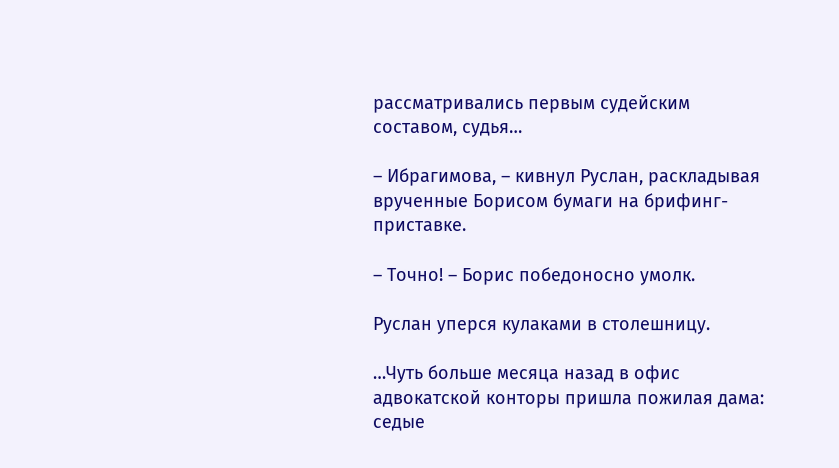рассматривались первым судейским составом, судья…

– Ибрагимова, – кивнул Руслан, раскладывая врученные Борисом бумаги на брифинг-приставке.

– Точно! – Борис победоносно умолк.

Руслан уперся кулаками в столешницу.

…Чуть больше месяца назад в офис адвокатской конторы пришла пожилая дама: седые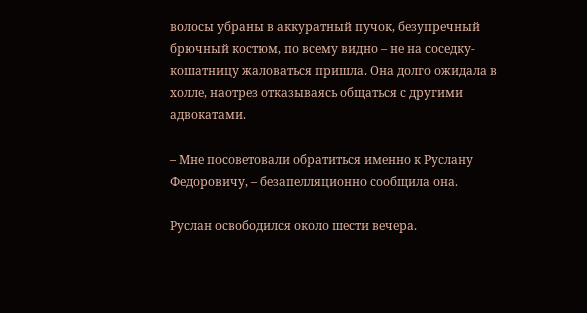волосы убраны в аккуратный пучок, безупречный брючный костюм, по всему видно – не на соседку-кошатницу жаловаться пришла. Она долго ожидала в холле, наотрез отказываясь общаться с другими адвокатами.

– Мне посоветовали обратиться именно к Руслану Федоровичу, – безапелляционно сообщила она.

Руслан освободился около шести вечера.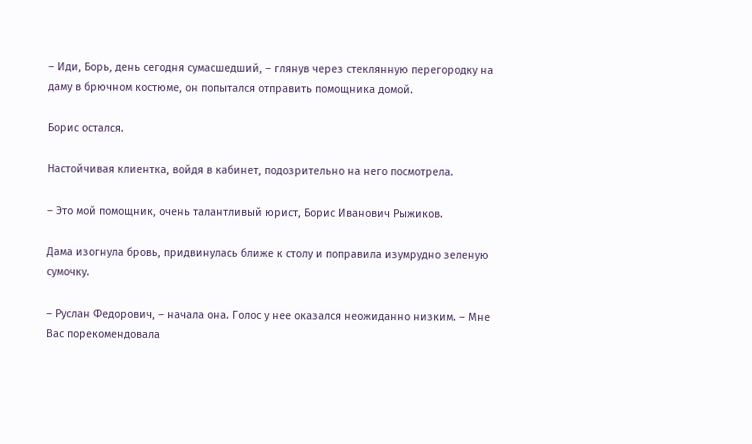– Иди, Борь, день сегодня сумасшедший, – глянув через стеклянную перегородку на даму в брючном костюме, он попытался отправить помощника домой.

Борис остался.

Настойчивая клиентка, войдя в кабинет, подозрительно на него посмотрела.

– Это мой помощник, очень талантливый юрист, Борис Иванович Рыжиков.

Дама изогнула бровь, придвинулась ближе к столу и поправила изумрудно зеленую сумочку.

– Руслан Федорович, – начала она. Голос у нее оказался неожиданно низким. – Мне Вас порекомендовала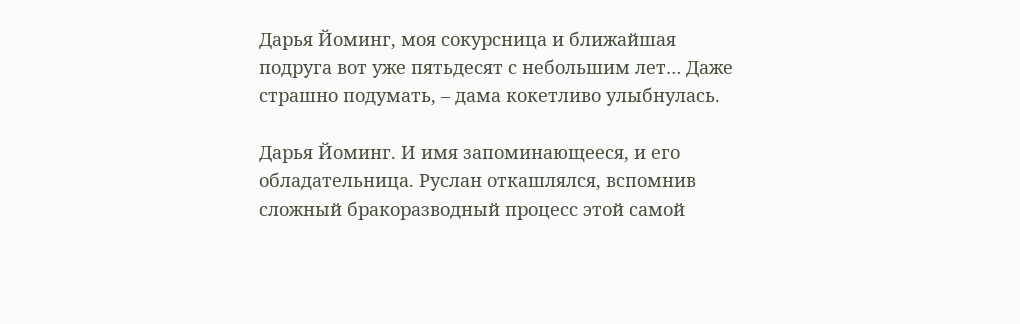Дарья Йоминг, моя сокурсница и ближайшая подруга вот уже пятьдесят с небольшим лет… Даже страшно подумать, – дама кокетливо улыбнулась.

Дарья Йоминг. И имя запоминающееся, и его обладательница. Руслан откашлялся, вспомнив сложный бракоразводный процесс этой самой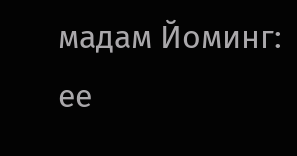мадам Йоминг: ее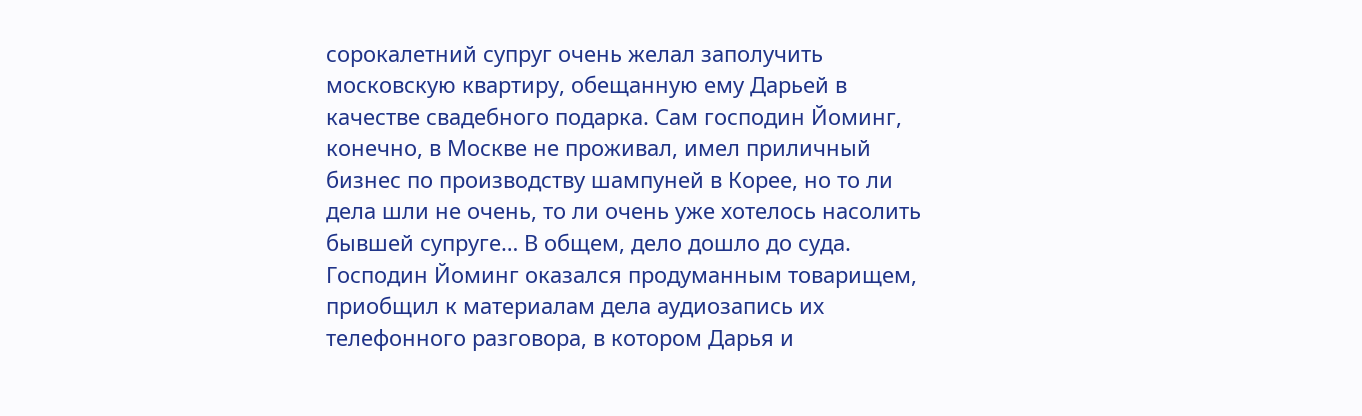сорокалетний супруг очень желал заполучить московскую квартиру, обещанную ему Дарьей в качестве свадебного подарка. Сам господин Йоминг, конечно, в Москве не проживал, имел приличный бизнес по производству шампуней в Корее, но то ли дела шли не очень, то ли очень уже хотелось насолить бывшей супруге… В общем, дело дошло до суда. Господин Йоминг оказался продуманным товарищем, приобщил к материалам дела аудиозапись их телефонного разговора, в котором Дарья и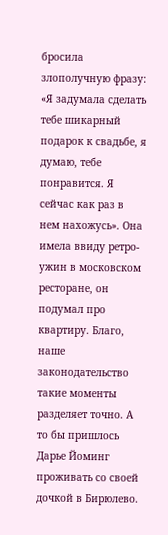бросила злополучную фразу: «Я задумала сделать тебе шикарный подарок к свадьбе, я думаю, тебе понравится. Я сейчас как раз в нем нахожусь». Она имела ввиду ретро-ужин в московском ресторане, он подумал про квартиру. Благо, наше законодательство такие моменты разделяет точно. А то бы пришлось Дарье Йоминг проживать со своей дочкой в Бирюлево.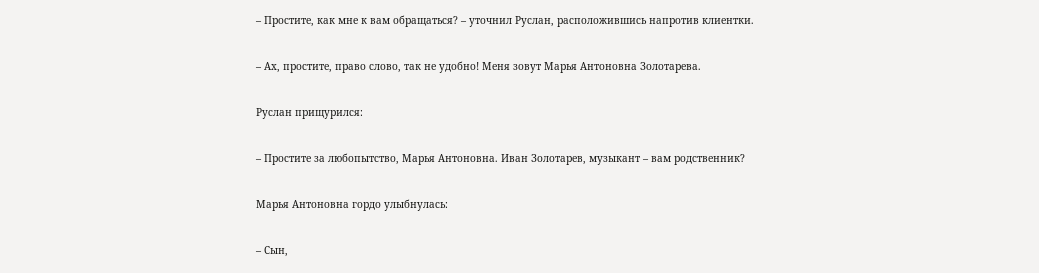– Простите, как мне к вам обращаться? – уточнил Руслан, расположившись напротив клиентки.

– Ах, простите, право слово, так не удобно! Меня зовут Марья Антоновна Золотарева.

Руслан прищурился:

– Простите за любопытство, Марья Антоновна. Иван Золотарев, музыкант – вам родственник?

Марья Антоновна гордо улыбнулась:

– Сын,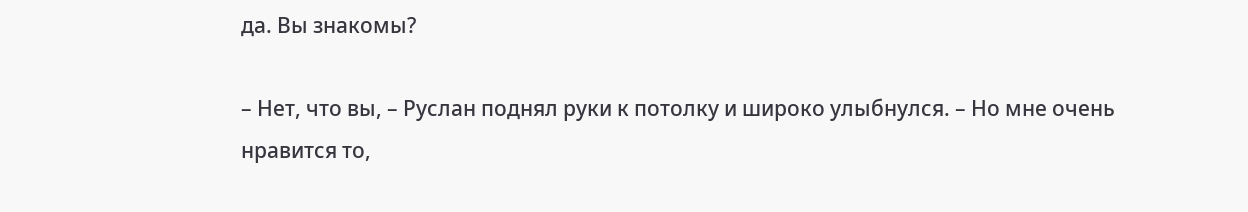да. Вы знакомы?

– Нет, что вы, – Руслан поднял руки к потолку и широко улыбнулся. – Но мне очень нравится то,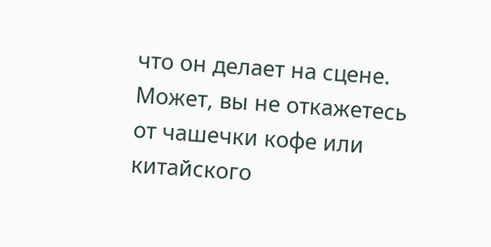что он делает на сцене. Может, вы не откажетесь от чашечки кофе или китайского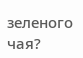зеленого чая?